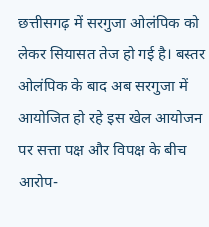छत्तीसगढ़ में सरगुजा ओलंपिक को लेकर सियासत तेज हो गई है। बस्तर ओलंपिक के बाद अब सरगुजा में आयोजित हो रहे इस खेल आयोजन पर सत्ता पक्ष और विपक्ष के बीच आरोप-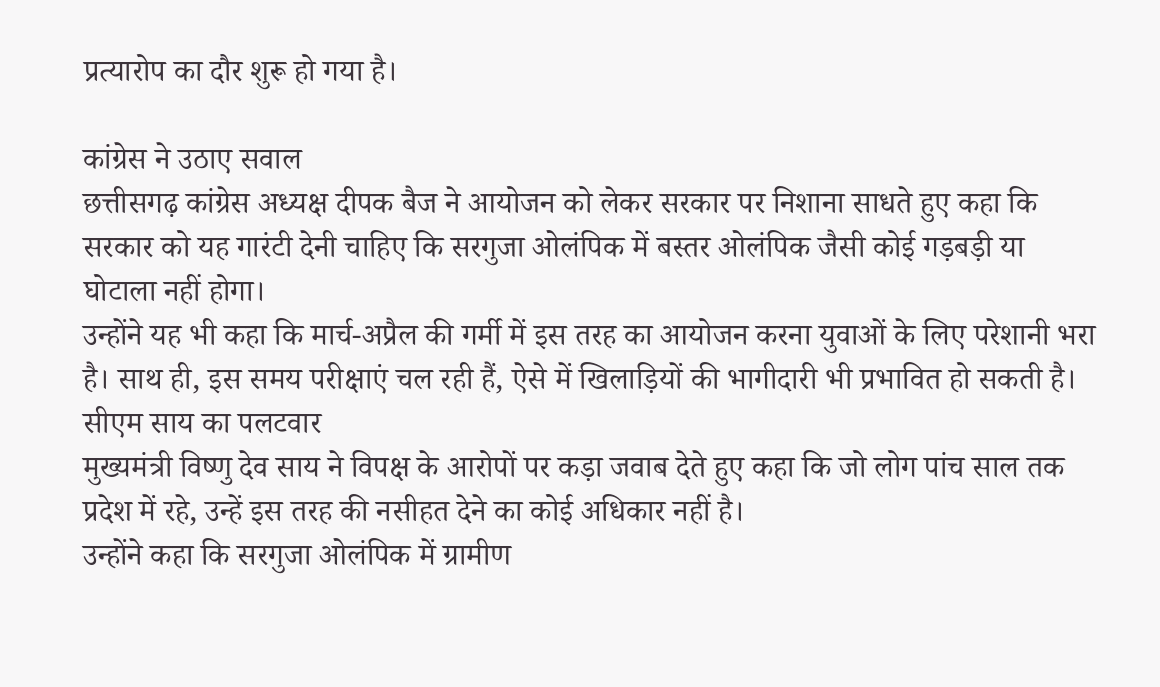प्रत्यारोप का दौर शुरू हो गया है।

कांग्रेस ने उठाए सवाल
छत्तीसगढ़ कांग्रेस अध्यक्ष दीपक बैज ने आयोजन को लेकर सरकार पर निशाना साधते हुए कहा कि सरकार को यह गारंटी देनी चाहिए कि सरगुजा ओलंपिक में बस्तर ओलंपिक जैसी कोई गड़बड़ी या घोटाला नहीं होगा।
उन्होंने यह भी कहा कि मार्च-अप्रैल की गर्मी में इस तरह का आयोजन करना युवाओं के लिए परेशानी भरा है। साथ ही, इस समय परीक्षाएं चल रही हैं, ऐसे में खिलाड़ियों की भागीदारी भी प्रभावित हो सकती है।
सीएम साय का पलटवार
मुख्यमंत्री विष्णु देव साय ने विपक्ष के आरोपों पर कड़ा जवाब देते हुए कहा कि जो लोग पांच साल तक प्रदेश में रहे, उन्हें इस तरह की नसीहत देने का कोई अधिकार नहीं है।
उन्होंने कहा कि सरगुजा ओलंपिक में ग्रामीण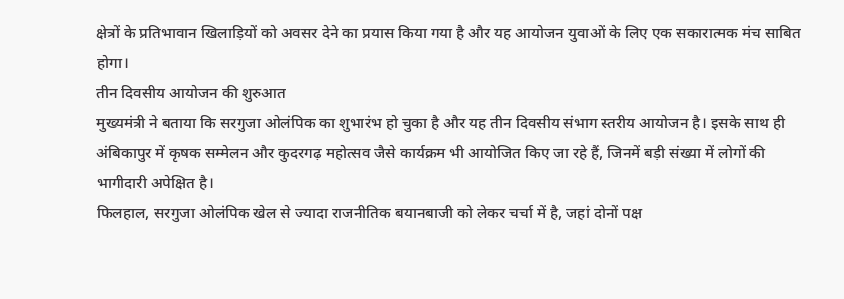क्षेत्रों के प्रतिभावान खिलाड़ियों को अवसर देने का प्रयास किया गया है और यह आयोजन युवाओं के लिए एक सकारात्मक मंच साबित होगा।
तीन दिवसीय आयोजन की शुरुआत
मुख्यमंत्री ने बताया कि सरगुजा ओलंपिक का शुभारंभ हो चुका है और यह तीन दिवसीय संभाग स्तरीय आयोजन है। इसके साथ ही अंबिकापुर में कृषक सम्मेलन और कुदरगढ़ महोत्सव जैसे कार्यक्रम भी आयोजित किए जा रहे हैं, जिनमें बड़ी संख्या में लोगों की भागीदारी अपेक्षित है।
फिलहाल, सरगुजा ओलंपिक खेल से ज्यादा राजनीतिक बयानबाजी को लेकर चर्चा में है, जहां दोनों पक्ष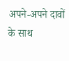अपने-अपने दावों के साथ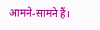आमने-सामने हैं।